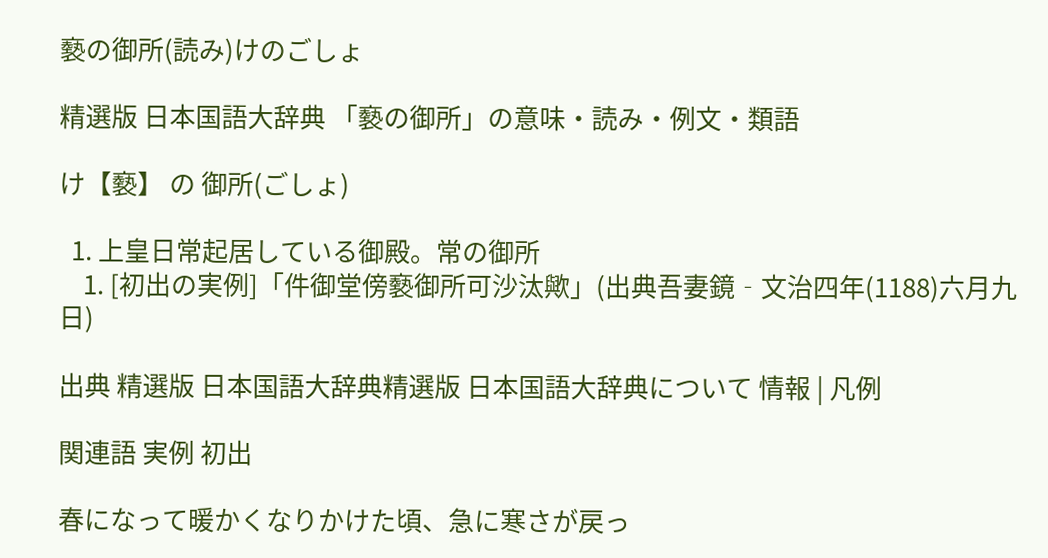褻の御所(読み)けのごしょ

精選版 日本国語大辞典 「褻の御所」の意味・読み・例文・類語

け【褻】 の 御所(ごしょ)

  1. 上皇日常起居している御殿。常の御所
    1. [初出の実例]「件御堂傍褻御所可沙汰歟」(出典吾妻鏡‐文治四年(1188)六月九日)

出典 精選版 日本国語大辞典精選版 日本国語大辞典について 情報 | 凡例

関連語 実例 初出

春になって暖かくなりかけた頃、急に寒さが戻っ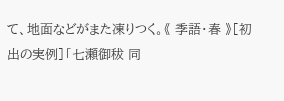て、地面などがまた凍りつく。《 季語・春 》[初出の実例]「七瀬御秡 同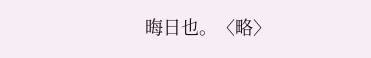晦日也。〈略〉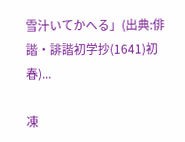雪汁いてかへる」(出典:俳諧・誹諧初学抄(1641)初春)...

凍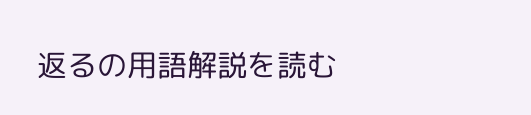返るの用語解説を読む